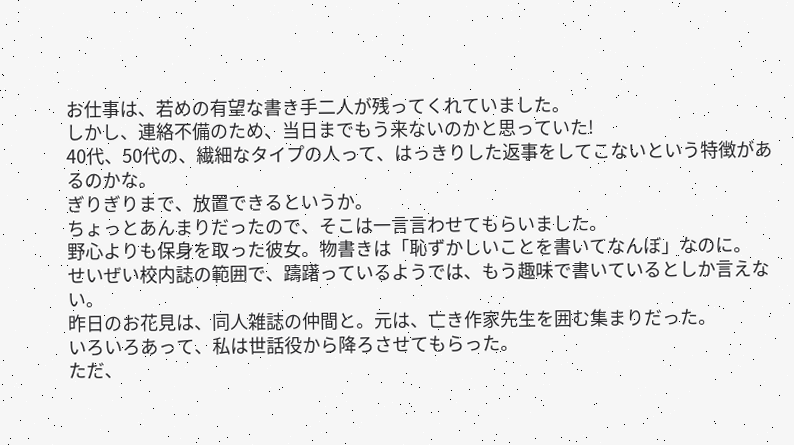お仕事は、若めの有望な書き手二人が残ってくれていました。
しかし、連絡不備のため、当日までもう来ないのかと思っていた!
40代、50代の、繊細なタイプの人って、はっきりした返事をしてこないという特徴があるのかな。
ぎりぎりまで、放置できるというか。
ちょっとあんまりだったので、そこは一言言わせてもらいました。
野心よりも保身を取った彼女。物書きは「恥ずかしいことを書いてなんぼ」なのに。
せいぜい校内誌の範囲で、躊躇っているようでは、もう趣味で書いているとしか言えない。
昨日のお花見は、同人雑誌の仲間と。元は、亡き作家先生を囲む集まりだった。
いろいろあって、私は世話役から降ろさせてもらった。
ただ、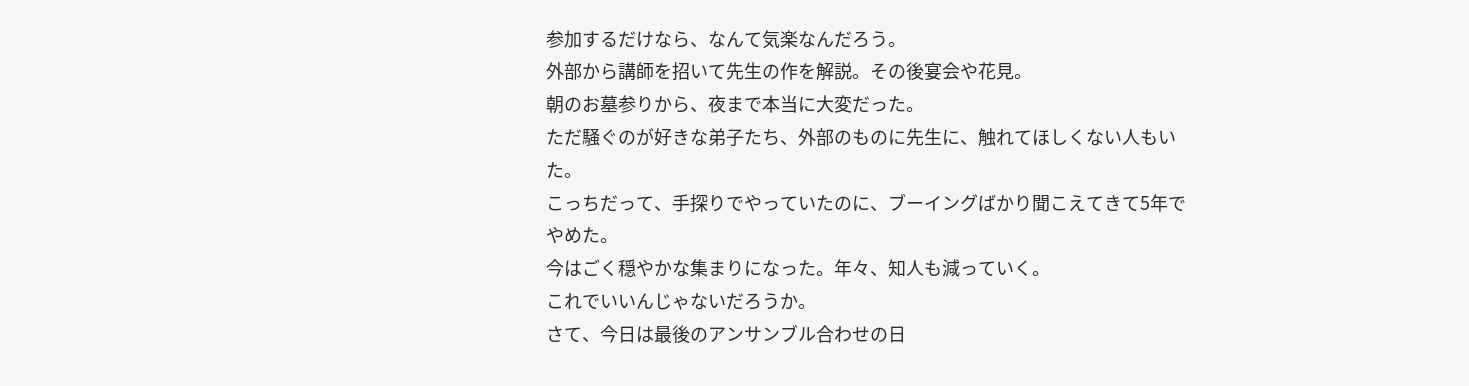参加するだけなら、なんて気楽なんだろう。
外部から講師を招いて先生の作を解説。その後宴会や花見。
朝のお墓参りから、夜まで本当に大変だった。
ただ騒ぐのが好きな弟子たち、外部のものに先生に、触れてほしくない人もいた。
こっちだって、手探りでやっていたのに、ブーイングばかり聞こえてきて5年でやめた。
今はごく穏やかな集まりになった。年々、知人も減っていく。
これでいいんじゃないだろうか。
さて、今日は最後のアンサンブル合わせの日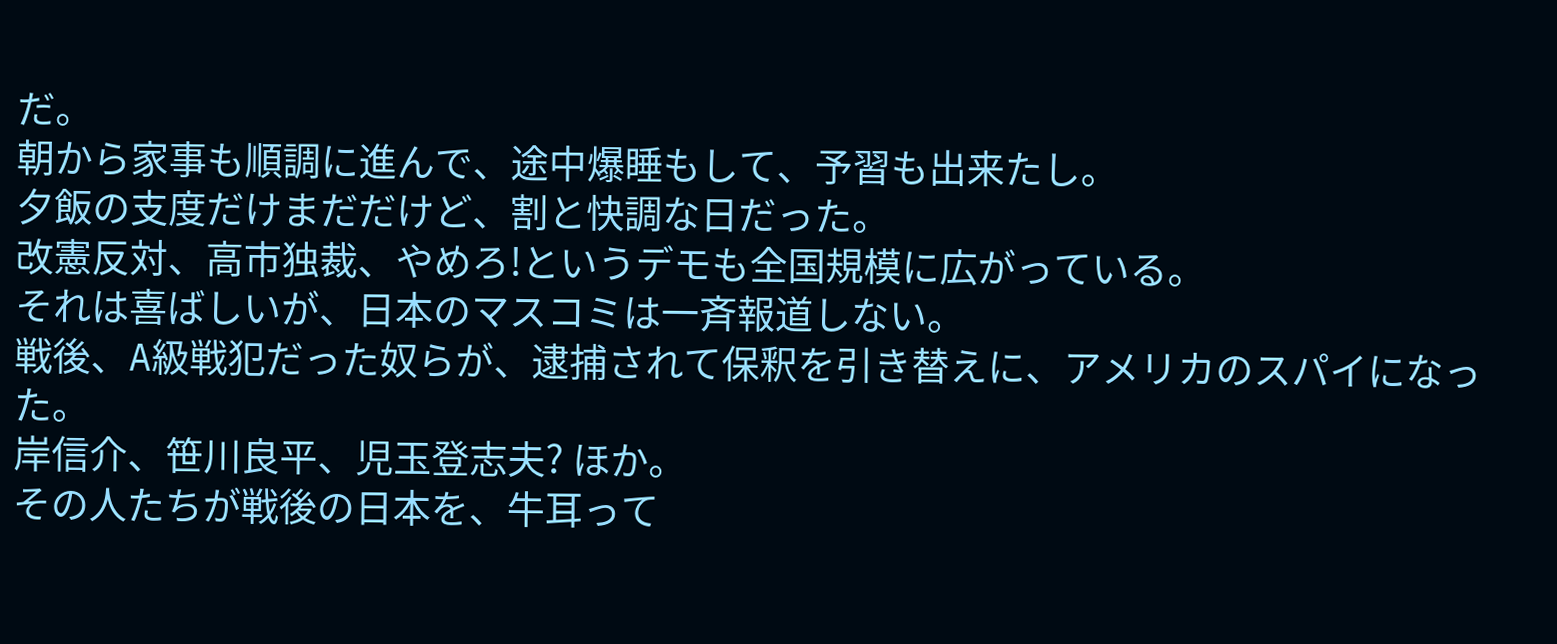だ。
朝から家事も順調に進んで、途中爆睡もして、予習も出来たし。
夕飯の支度だけまだだけど、割と快調な日だった。
改憲反対、高市独裁、やめろ!というデモも全国規模に広がっている。
それは喜ばしいが、日本のマスコミは一斉報道しない。
戦後、A級戦犯だった奴らが、逮捕されて保釈を引き替えに、アメリカのスパイになった。
岸信介、笹川良平、児玉登志夫? ほか。
その人たちが戦後の日本を、牛耳って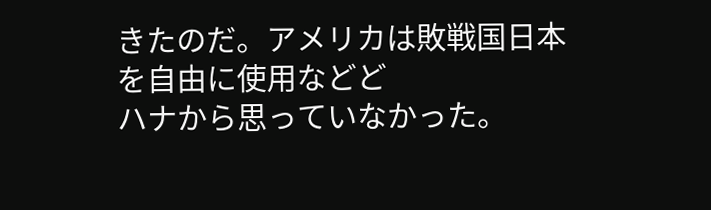きたのだ。アメリカは敗戦国日本を自由に使用などど
ハナから思っていなかった。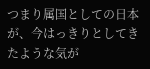つまり属国としての日本が、今はっきりとしてきたような気が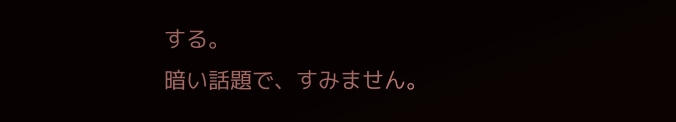する。
暗い話題で、すみません。